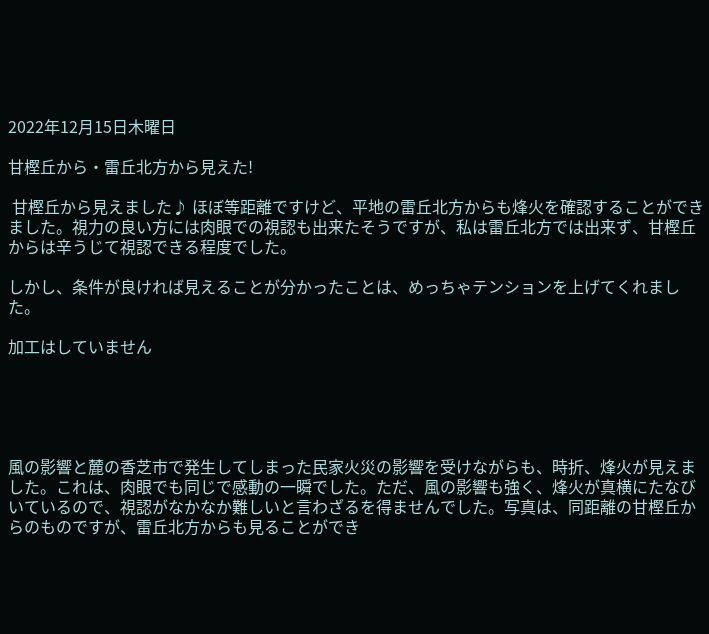2022年12月15日木曜日

甘樫丘から・雷丘北方から見えた!

 甘樫丘から見えました♪ ほぼ等距離ですけど、平地の雷丘北方からも烽火を確認することができました。視力の良い方には肉眼での視認も出来たそうですが、私は雷丘北方では出来ず、甘樫丘からは辛うじて視認できる程度でした。

しかし、条件が良ければ見えることが分かったことは、めっちゃテンションを上げてくれました。

加工はしていません





風の影響と麓の香芝市で発生してしまった民家火災の影響を受けながらも、時折、烽火が見えました。これは、肉眼でも同じで感動の一瞬でした。ただ、風の影響も強く、烽火が真横にたなびいているので、視認がなかなか難しいと言わざるを得ませんでした。写真は、同距離の甘樫丘からのものですが、雷丘北方からも見ることができ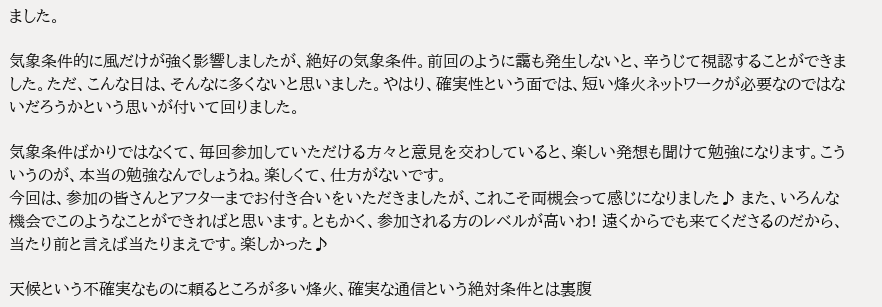ました。

気象条件的に風だけが強く影響しましたが、絶好の気象条件。前回のように靄も発生しないと、辛うじて視認することができました。ただ、こんな日は、そんなに多くないと思いました。やはり、確実性という面では、短い烽火ネットワークが必要なのではないだろうかという思いが付いて回りました。

気象条件ばかりではなくて、毎回参加していただける方々と意見を交わしていると、楽しい発想も聞けて勉強になります。こういうのが、本当の勉強なんでしょうね。楽しくて、仕方がないです。
今回は、参加の皆さんとアフターまでお付き合いをいただきましたが、これこそ両槻会って感じになりました♪ また、いろんな機会でこのようなことができればと思います。ともかく、参加される方のレベルが高いわ! 遠くからでも来てくださるのだから、当たり前と言えば当たりまえです。楽しかった♪

天候という不確実なものに頼るところが多い烽火、確実な通信という絶対条件とは裏腹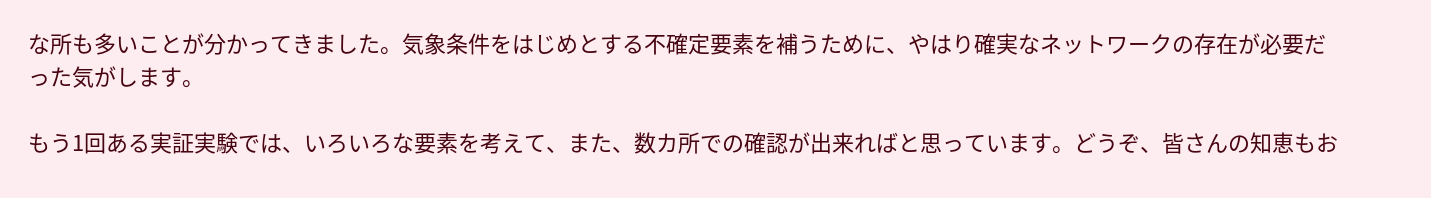な所も多いことが分かってきました。気象条件をはじめとする不確定要素を補うために、やはり確実なネットワークの存在が必要だった気がします。

もう1回ある実証実験では、いろいろな要素を考えて、また、数カ所での確認が出来ればと思っています。どうぞ、皆さんの知恵もお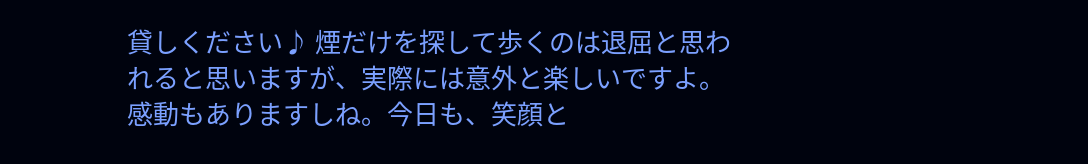貸しください♪ 煙だけを探して歩くのは退屈と思われると思いますが、実際には意外と楽しいですよ。感動もありますしね。今日も、笑顔と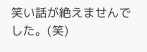笑い話が絶えませんでした。(笑)